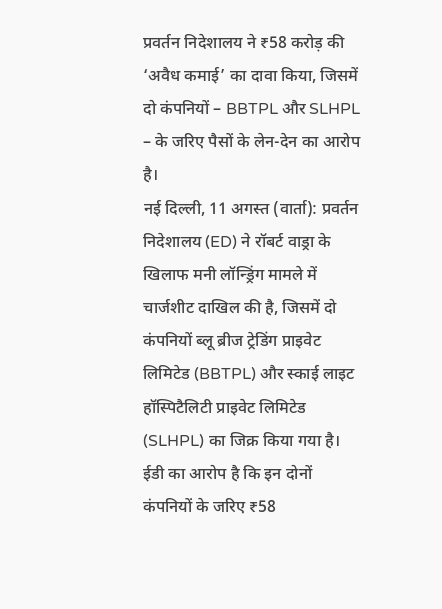प्रवर्तन निदेशालय ने ₹58 करोड़ की ‘अवैध कमाई’ का दावा किया, जिसमें दो कंपनियों – BBTPL और SLHPL – के जरिए पैसों के लेन-देन का आरोप है।
नई दिल्ली, 11 अगस्त (वार्ता): प्रवर्तन निदेशालय (ED) ने रॉबर्ट वाड्रा के खिलाफ मनी लॉन्ड्रिंग मामले में चार्जशीट दाखिल की है, जिसमें दो कंपनियों ब्लू ब्रीज ट्रेडिंग प्राइवेट लिमिटेड (BBTPL) और स्काई लाइट हॉस्पिटैलिटी प्राइवेट लिमिटेड (SLHPL) का जिक्र किया गया है। ईडी का आरोप है कि इन दोनों कंपनियों के जरिए ₹58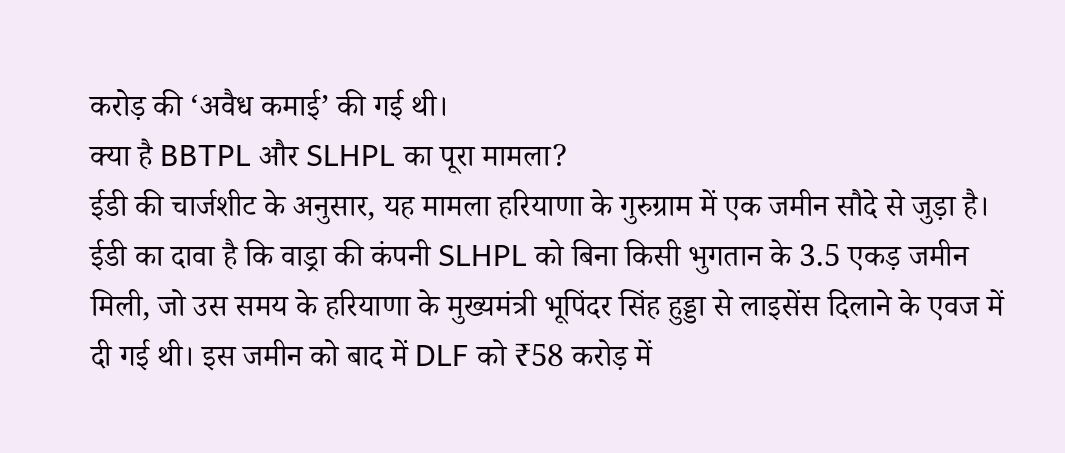करोड़ की ‘अवैध कमाई’ की गई थी।
क्या है BBTPL और SLHPL का पूरा मामला?
ईडी की चार्जशीट के अनुसार, यह मामला हरियाणा के गुरुग्राम में एक जमीन सौदे से जुड़ा है। ईडी का दावा है कि वाड्रा की कंपनी SLHPL को बिना किसी भुगतान के 3.5 एकड़ जमीन मिली, जो उस समय के हरियाणा के मुख्यमंत्री भूपिंदर सिंह हुड्डा से लाइसेंस दिलाने के एवज में दी गई थी। इस जमीन को बाद में DLF को ₹58 करोड़ में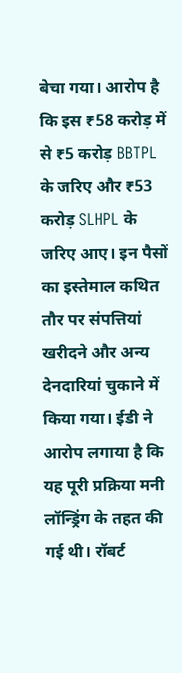बेचा गया। आरोप है कि इस ₹58 करोड़ में से ₹5 करोड़ BBTPL के जरिए और ₹53 करोड़ SLHPL के जरिए आए। इन पैसों का इस्तेमाल कथित तौर पर संपत्तियां खरीदने और अन्य देनदारियां चुकाने में किया गया। ईडी ने आरोप लगाया है कि यह पूरी प्रक्रिया मनी लॉन्ड्रिंग के तहत की गई थी। रॉबर्ट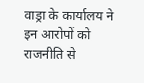वाड्रा के कार्यालय ने इन आरोपों को राजनीति से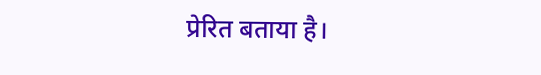प्रेरित बताया है।